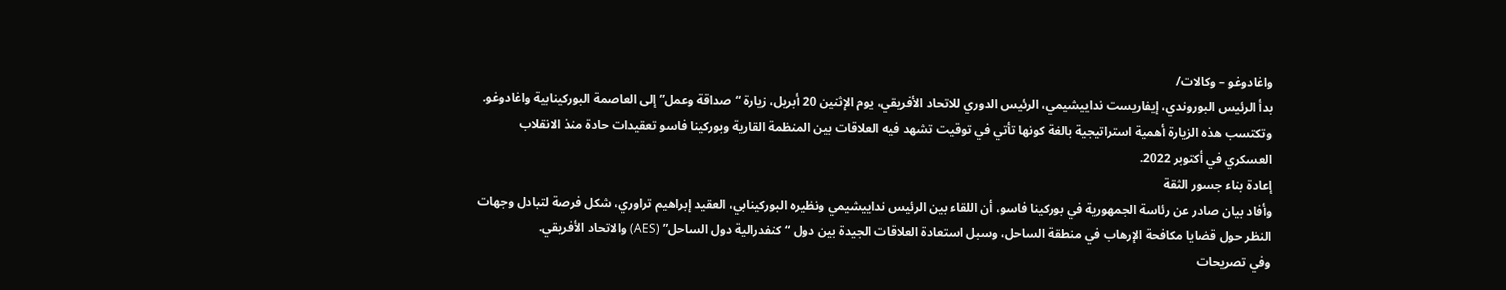واغادوغو – وكالات/
بدأ الرئيس البوروندي، إيفاريست نداييشيمي، الرئيس الدوري للاتحاد الأفريقي، يوم الإثنين 20 أبريل، زيارة “صداقة وعمل” إلى العاصمة البوركينابية واغادوغو. وتكتسب هذه الزيارة أهمية استراتيجية بالغة كونها تأتي في توقيت تشهد فيه العلاقات بين المنظمة القارية وبوركينا فاسو تعقيدات حادة منذ الانقلاب العسكري في أكتوبر 2022.
إعادة بناء جسور الثقة
وأفاد بيان صادر عن رئاسة الجمهورية في بوركينا فاسو، أن اللقاء بين الرئيس نداييشيمي ونظيره البوركينابي، العقيد إبراهيم تراوري، شكل فرصة لتبادل وجهات النظر حول قضايا مكافحة الإرهاب في منطقة الساحل، وسبل استعادة العلاقات الجيدة بين دول “كنفدرالية دول الساحل” (AES) والاتحاد الأفريقي.
وفي تصريحات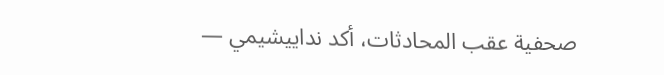صحفية عقب المحادثات، أكد نداييشيمي —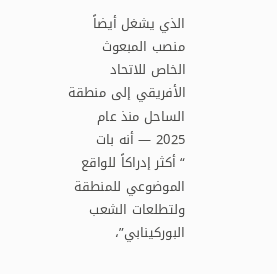الذي يشغل أيضاً منصب المبعوث الخاص للاتحاد الأفريقي إلى منطقة الساحل منذ عام 2025 — أنه بات “أكثر إدراكاً للواقع الموضوعي للمنطقة ولتطلعات الشعب البوركينابي”،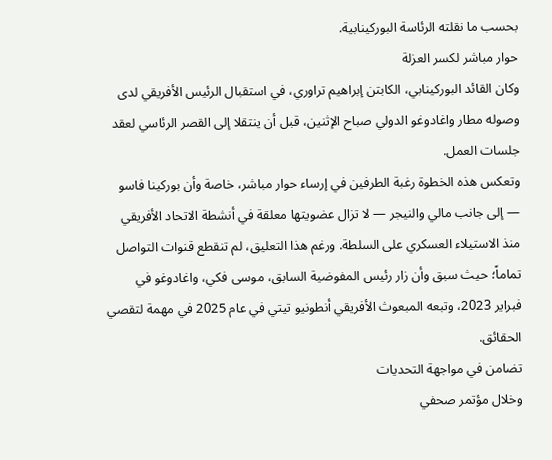بحسب ما نقلته الرئاسة البوركينابية.
حوار مباشر لكسر العزلة
وكان القائد البوركينابي، الكابتن إبراهيم تراوري، في استقبال الرئيس الأفريقي لدى وصوله مطار واغادوغو الدولي صباح الإثنين، قبل أن ينتقلا إلى القصر الرئاسي لعقد جلسات العمل.
وتعكس هذه الخطوة رغبة الطرفين في إرساء حوار مباشر، خاصة وأن بوركينا فاسو — إلى جانب مالي والنيجر — لا تزال عضويتها معلقة في أنشطة الاتحاد الأفريقي منذ الاستيلاء العسكري على السلطة. ورغم هذا التعليق، لم تنقطع قنوات التواصل تماماً؛ حيث سبق وأن زار رئيس المفوضية السابق، موسى فكي، واغادوغو في فبراير 2023، وتبعه المبعوث الأفريقي أنطونيو تيتي في عام 2025 في مهمة لتقصي الحقائق.
تضامن في مواجهة التحديات
وخلال مؤتمر صحفي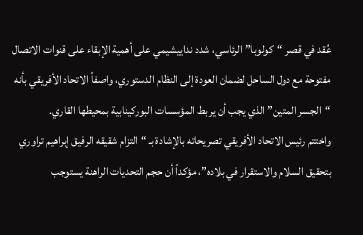عُقد في قصر “كولوبا” الرئاسي، شدد نداييشيمي على أهمية الإبقاء على قنوات الاتصال مفتوحة مع دول الساحل لضمان العودة إلى النظام الدستوري، واصفاً الاتحاد الأفريقي بأنه “الجسر المتين” الذي يجب أن يربط المؤسسات البوركينابية بمحيطها القاري.
واختتم رئيس الاتحاد الأفريقي تصريحاته بالإشادة بـ “التزام شقيقه الرفيق إبراهيم تراوري بتحقيق السلام والاستقرار في بلاده”، مؤكداً أن حجم التحديات الراهنة يستوجب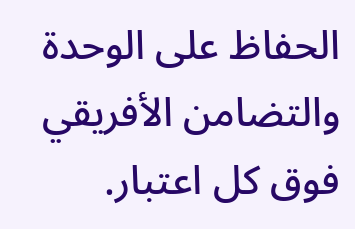الحفاظ على الوحدة والتضامن الأفريقي فوق كل اعتبار.